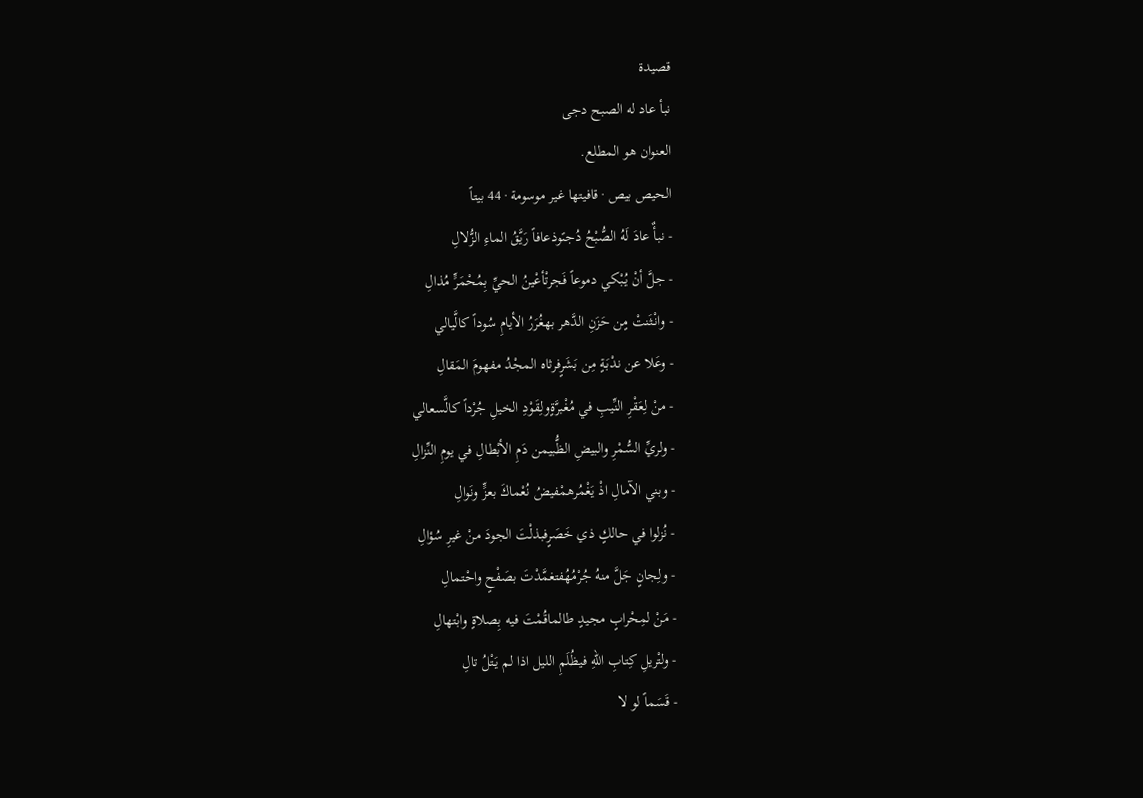قصيدة
نبأ عاد له الصبح دجى
العنوان هو المطلع.
الحيص بيص · قافيتها غير موسومة · 44 بيتاً
- نبأٌ عادَ لَهُ الصُّبْحُ دُجىًوذعافاً رَيَّقُ الماءِ الزُّلالِ
- جلَّ أنْ يُبْكي دموعاً فَجرتْأعْينُ الحيِّ بِمُحْمَرٍّ مُذالِ
- وانْثَنتْ مٍن حَزَنِ الدَّهر بهغُرَرُ الأيامِ سُوداً كالَّيالي
- وعَلا عن ندْبَةٍ مِن بَشَرٍفرثاه المجْدُ مفهومَ المَقالِ
- منْ لِعَقْرِ النِّيبِ في مُغْبرَّةٍولِقَوْدِ الخيلِ جُرْداً كالَّسعالي
- ولريِّ السُّمْرِ والبيضِ الظُّبيمن دَمِ الأبْطالِ في يومِ النِّزالِ
- وبني الآمالِ اذْ يَغْمُرهمْفيضُ نُعْماكَ بعزٍّ ونَوالِ
- نُزلوا في حالكٍ ذي خَصَرٍفبذلْتَ الجودَ منْ غيرِ سُؤالِ
- ولِجانٍ جَلَّ منهُ جُرْمُهُفتغمَّدْتَ بصَفْحٍ واحْتمالِ
- مَنْ لمِحْرابٍ مجيدٍ طالماقُمْتَ فيه بِصلاةٍ وابْتهالِ
- ولتْريلِ كِتابِ اللّهِ فيظُلَمِ الليل اذا لم يَتْلُ تالِ
- قَسَماً لو لا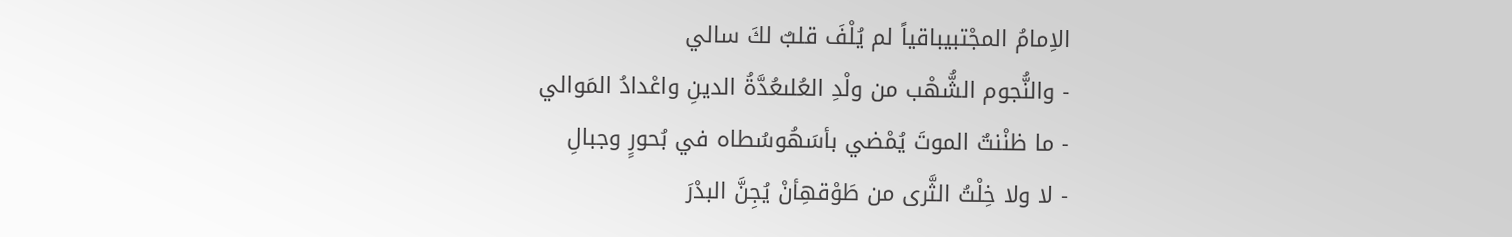الاِمامُ المجْتبيباقياً لم يُلْفَ قلبٌ لكَ سالي
- والنُّجوم الشُّهْب من ولْدِ العُلىعُدَّةُ الدينِ واعْدادُ المَوالي
- ما ظنْنتٌ الموتَ يُمْضي بأسَهُوسُطاه في بُحورٍ وجبالِ
- لا ولا خِلْتُ الثَّرى من طَوْقهِأنْ يُجِنَّ البدْرَ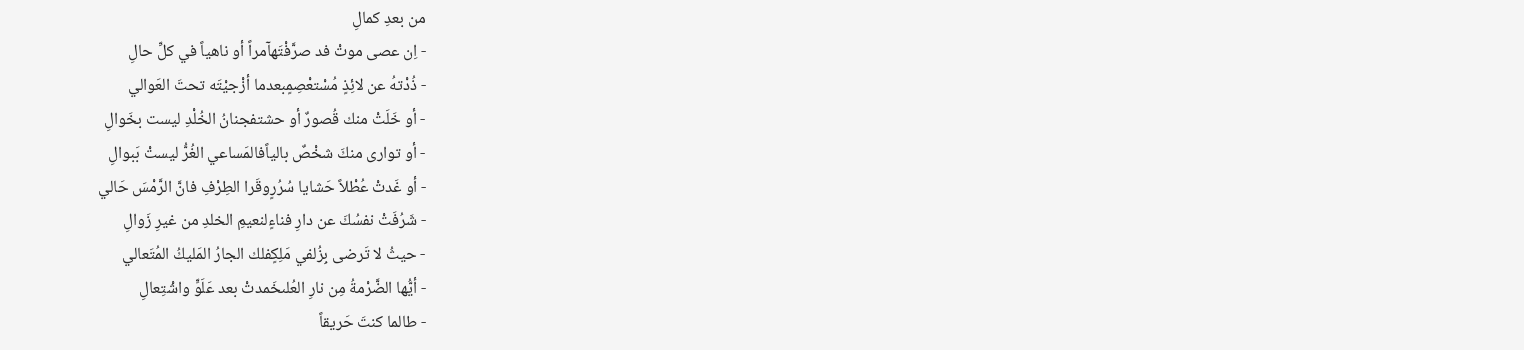من بعدِ كمالِ
- اِن عصى موتْ فد صرَّفْتَهآمراً أو ناهياً في كلِّ حالِ
- ذُدْتهُ عن لائِذٍ مُسْتعْصِمٍبعدما أزْجيْتَه تحتَ العَوالي
- أو خَلَتْ منك قُصورٌ أو حشتفجنانُ الخُلْدِ ليست بخَوالِ
- أو توارى منكَ شخْصٌ بالياًفالمَساعي الغُرُّ ليستْ بَبوالِ
- أو غَدتْ عُطْلاً حَشايا سُرُرٍوقَرا الطِرْفِ فانَّ الرَّمْسَ حَالي
- شَرُفَتْ نفسُكَ عن دارِ فناءٍلنعيمِ الخلدِ من غيرِ زَوالِ
- حيثُ لا تَرضى بِزُلفي مَلِكٍفلك الجارُ المَليكُ المُتَعالي
- أيُّها الضَّرْمةُ مِن نارِ العُلىخَمدتْ بعد عَلَوٍّ واشْتِعالِ
- طالما كنتَ حَريقاً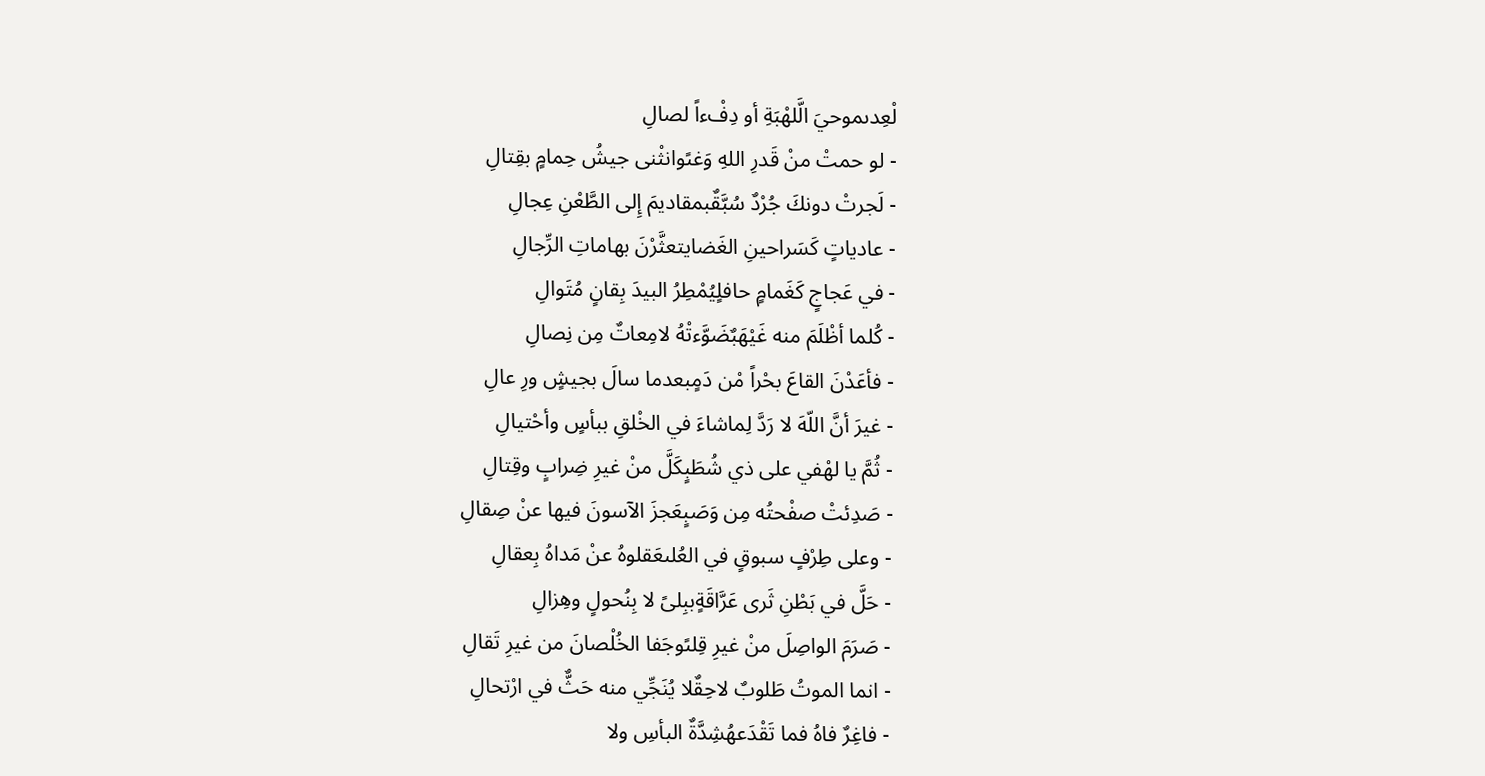لْعِدىموحيَ الَّلهْبَةِ أو دِفْءاً لصالِ
- لو حمتْ منْ قَدرِ اللهِ وَغىًوانثْنى جيشُ حِمامٍ بقِتالِ
- لَجرتْ دونكَ جُرْدٌ سُبَّقٌبمقاديمَ إِلى الطَّعْنِ عِجالِ
- عادياتٍ كَسَراحينِ الغَضايتعثَّرْنَ بهاماتِ الرِّجالِ
- في عَجاجٍ كَغَمامٍ حافلٍيُمْطِرُ البيدَ بِقانٍ مُتَوالِ
- كُلما أظْلَمَ منه غَيْهَبٌضَوَّءتْهُ لامِعاتٌ مِن نِصالِ
- فأعَدْنَ القاعَ بحْراً مْن دَمٍبعدما سالَ بجيشٍ ورِ عالِ
- غيرَ أنَّ اللّهَ لا رَدَّ لِماشاءَ في الخْلقِ ببأسٍ وأحْتيالِ
- ثُمَّ يا لهْفي على ذي شُطَبٍكَلَّ منْ غيرِ ضِرابٍ وقِتالِ
- صَدِئتْ صفْحتُه مِن وَصَبٍعَجزَ الآسونَ فيها عنْ صِقالِ
- وعلى طِرْفٍ سبوقٍ في العُلىعَقلوهُ عنْ مَداهُ بِعقالِ
- حَلَّ في بَطْنِ ثَرى عَرَّاقَةٍببِلىً لا بِنُحولٍ وهِزالِ
- صَرَمَ الواصِلَ منْ غيرِ قِلىًوجَفا الخُلْصانَ من غيرِ تَقالِ
- انما الموتُ طَلوبٌ لاحِقٌلا يُنَجِّي منه حَثٌّ في ارْتحالِ
- فاغِرٌ فاهُ فما تَقْدَعهُشِدَّةٌ البأسِ ولا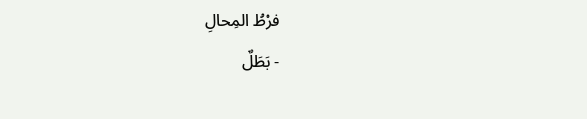فرْطُ المِحالِ
- بَطَلٌ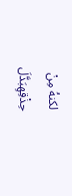لكنهُ مِنْ حِذْقِهِبَدَّلَ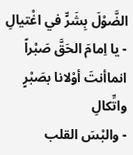الضَّوْلَ بِشَرٍّ في اغْتيالِ
- يا اِمامَ الحَقَّ صَبْراً انماأنتَ أوْلانا بصَبْرٍ واتِّكالِ
- والبْسَ القلب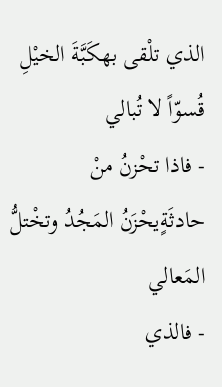الذي تلْقى بهكَبَّةَ الخيْلِ قُسوّاً لا تُبالي
- فاذا تحْزنُ منْ حادثَةٍيحْزَنُ المَجُدُ وتخْتلُّ المَعالي
- فالذي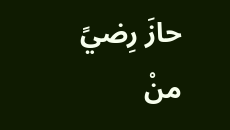حازَ رِضيً منْ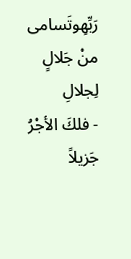رَبِّهِوتَسامى منْ جَلالٍ لِجلالِ
- فلكَ الأجْرُ جَزيلاً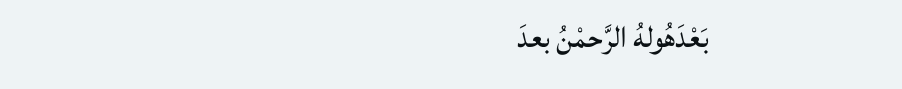بَعْدَهُولهُ الرَّحمْنُ بعدَ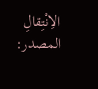الاِنْتِقالِ
المصدر: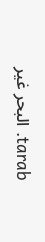tarab. البحر غير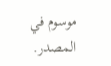موسوم في المصدر.